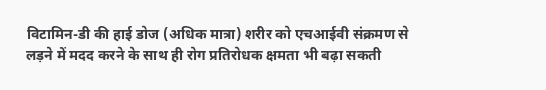विटामिन-डी की हाई डोज (अधिक मात्रा) शरीर को एचआईवी संक्रमण से लड़ने में मदद करने के साथ ही रोग प्रतिरोधक क्षमता भी बढ़ा सकती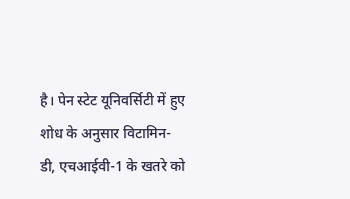है। पेन स्टेट यूनिवर्सिटी में हुए शोध के अनुसार विटामिन-डी, एचआईवी-1 के खतरे को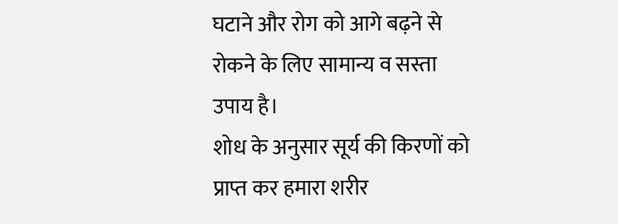घटाने और रोग को आगे बढ़ने से रोकने के लिए सामान्य व सस्ता उपाय है।
शोध के अनुसार सूर्य की किरणों को प्राप्त कर हमारा शरीर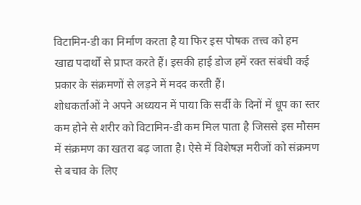विटामिन-डी का निर्माण करता है या फिर इस पोषक तत्त्व को हम खाद्य पदार्थों से प्राप्त करते हैं। इसकी हाई डोज हमें रक्त संबंधी कई प्रकार के संक्रमणों से लड़ने में मदद करती हैं।
शोधकर्ताओं ने अपने अध्ययन में पाया कि सर्दी के दिनों में धूप का स्तर कम होने से शरीर को विटामिन-डी कम मिल पाता है जिससे इस मौसम में संक्रमण का खतरा बढ़ जाता है। ऐसे में विशेषज्ञ मरीजों को संक्रमण से बचाव के लिए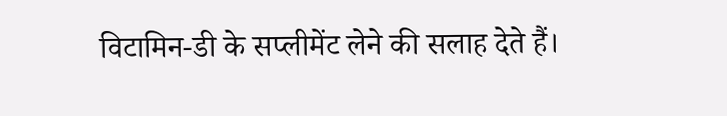विटामिन-डी के सप्लीमेंट लेने की सलाह देते हैं।